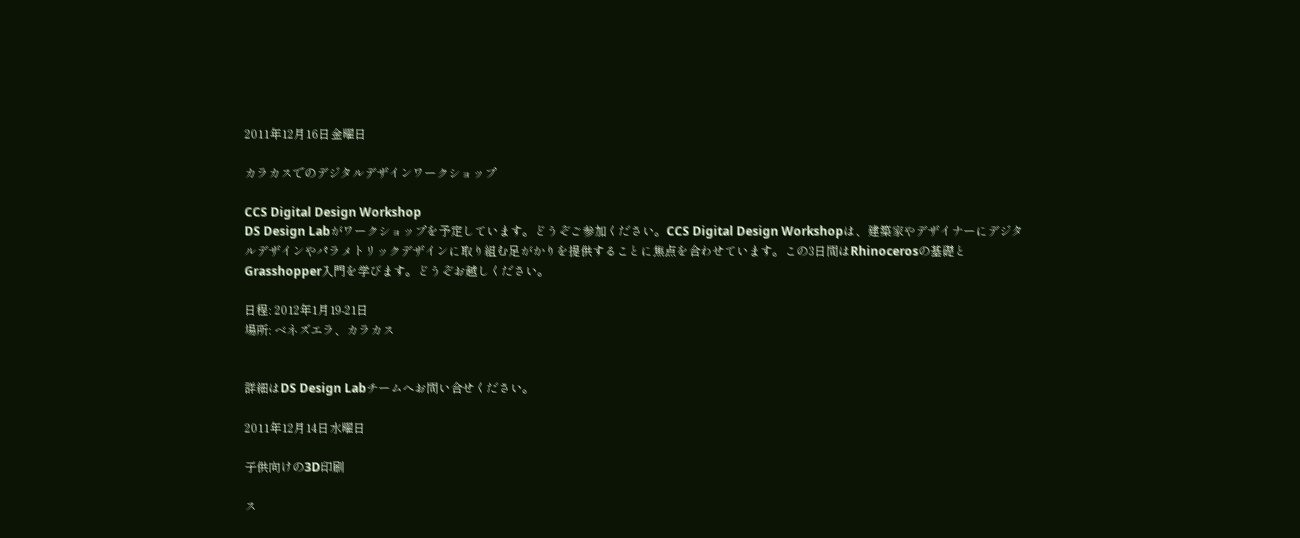2011年12月16日金曜日

カラカスでのデジタルデザインワークショップ

CCS Digital Design Workshop
DS Design Labがワークショップを予定しています。どうぞご参加ください。CCS Digital Design Workshopは、建築家やデザイナーにデジタルデザインやパラメトリックデザインに取り組む足がかりを提供することに焦点を合わせています。この3日間はRhinocerosの基礎とGrasshopper入門を学びます。どうぞお越しください。

日程: 2012年1月19-21日
場所: ベネズエラ、カラカス


詳細はDS Design Labチームへお問い合せください。

2011年12月14日水曜日

子供向けの3D印刷

ス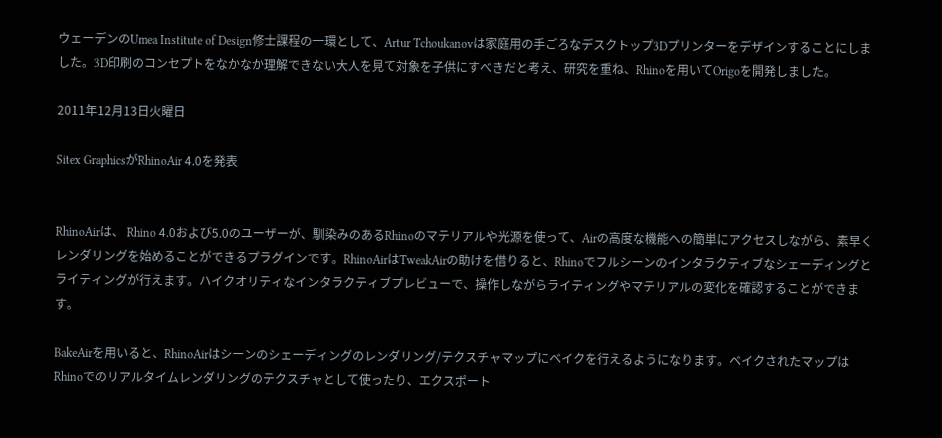ウェーデンのUmea Institute of Design修士課程の一環として、Artur Tchoukanovは家庭用の手ごろなデスクトップ3Dプリンターをデザインすることにしました。3D印刷のコンセプトをなかなか理解できない大人を見て対象を子供にすべきだと考え、研究を重ね、Rhinoを用いてOrigoを開発しました。

2011年12月13日火曜日

Sitex GraphicsがRhinoAir 4.0を発表


RhinoAirは、 Rhino 4.0および5.0のユーザーが、馴染みのあるRhinoのマテリアルや光源を使って、Airの高度な機能への簡単にアクセスしながら、素早くレンダリングを始めることができるプラグインです。RhinoAirはTweakAirの助けを借りると、Rhinoでフルシーンのインタラクティブなシェーディングとライティングが行えます。ハイクオリティなインタラクティブプレビューで、操作しながらライティングやマテリアルの変化を確認することができます。

BakeAirを用いると、RhinoAirはシーンのシェーディングのレンダリング/テクスチャマップにベイクを行えるようになります。ベイクされたマップはRhinoでのリアルタイムレンダリングのテクスチャとして使ったり、エクスポート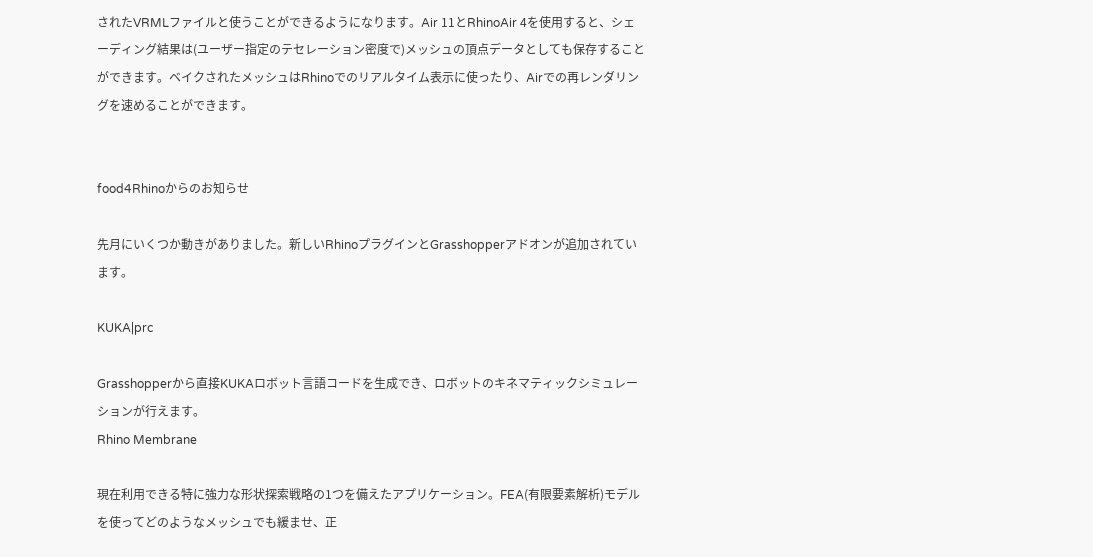されたVRMLファイルと使うことができるようになります。Air 11とRhinoAir 4を使用すると、シェーディング結果は(ユーザー指定のテセレーション密度で)メッシュの頂点データとしても保存することができます。ベイクされたメッシュはRhinoでのリアルタイム表示に使ったり、Airでの再レンダリングを速めることができます。


food4Rhinoからのお知らせ

先月にいくつか動きがありました。新しいRhinoプラグインとGrasshopperアドオンが追加されています。

KUKA|prc

Grasshopperから直接KUKAロボット言語コードを生成でき、ロボットのキネマティックシミュレーションが行えます。
Rhino Membrane

現在利用できる特に強力な形状探索戦略の1つを備えたアプリケーション。FEA(有限要素解析)モデルを使ってどのようなメッシュでも緩ませ、正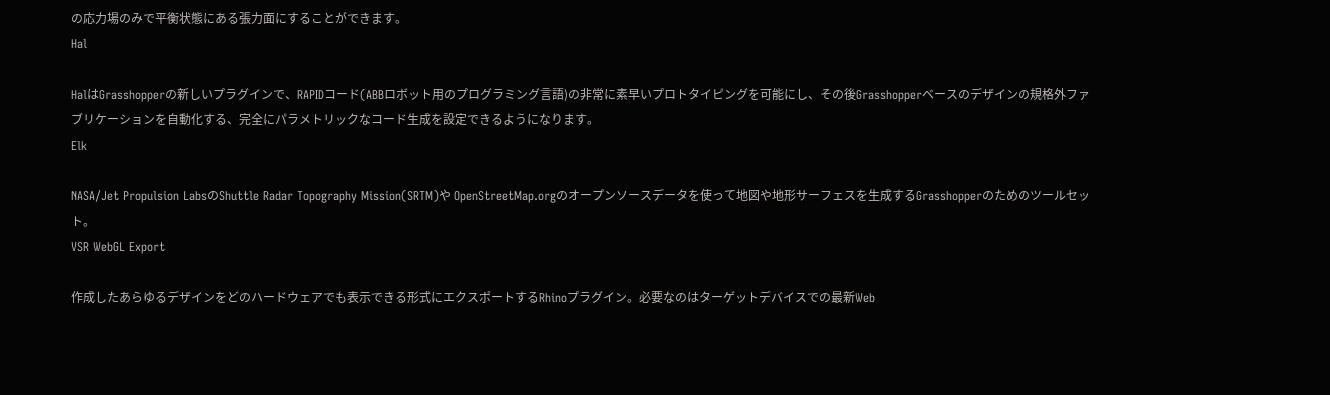の応力場のみで平衡状態にある張力面にすることができます。
Hal

HalはGrasshopperの新しいプラグインで、RAPIDコード(ABBロボット用のプログラミング言語)の非常に素早いプロトタイピングを可能にし、その後Grasshopperベースのデザインの規格外ファブリケーションを自動化する、完全にパラメトリックなコード生成を設定できるようになります。
Elk

NASA/Jet Propulsion LabsのShuttle Radar Topography Mission(SRTM)や OpenStreetMap.orgのオープンソースデータを使って地図や地形サーフェスを生成するGrasshopperのためのツールセット。
VSR WebGL Export

作成したあらゆるデザインをどのハードウェアでも表示できる形式にエクスポートするRhinoプラグイン。必要なのはターゲットデバイスでの最新Web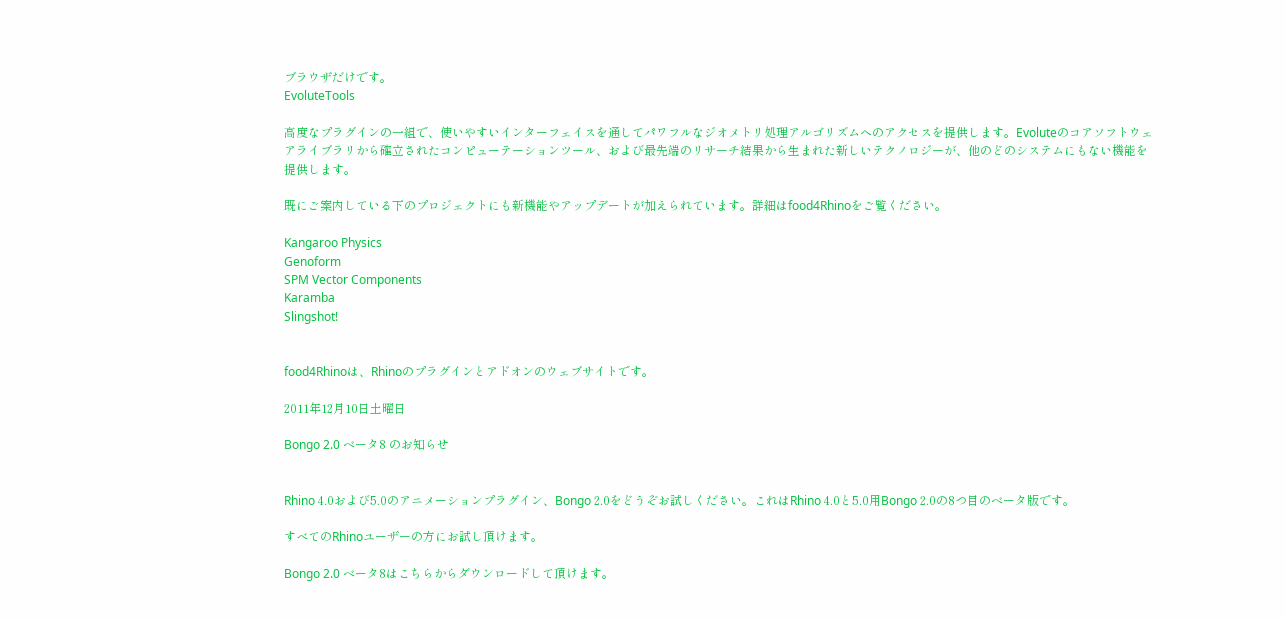ブラウザだけです。
EvoluteTools

高度なプラグインの一組で、使いやすいインターフェイスを通してパワフルなジオメトリ処理アルゴリズムへのアクセスを提供します。Evoluteのコアソフトウェアライブラリから確立されたコンピューテーションツール、および最先端のリサーチ結果から生まれた新しいテクノロジーが、他のどのシステムにもない機能を提供します。

既にご案内している下のプロジェクトにも新機能やアップデートが加えられています。詳細はfood4Rhinoをご覧ください。

Kangaroo Physics
Genoform
SPM Vector Components
Karamba
Slingshot!


food4Rhinoは、Rhinoのプラグインとアドオンのウェブサイトです。

2011年12月10日土曜日

Bongo 2.0 ベータ8 のお知らせ


Rhino 4.0および5.0のアニメーションプラグイン、Bongo 2.0をどうぞお試しください。これはRhino 4.0と5.0用Bongo 2.0の8つ目のベータ版です。

すべてのRhinoユーザーの方にお試し頂けます。

Bongo 2.0 ベータ8はこちらからダウンロードして頂けます。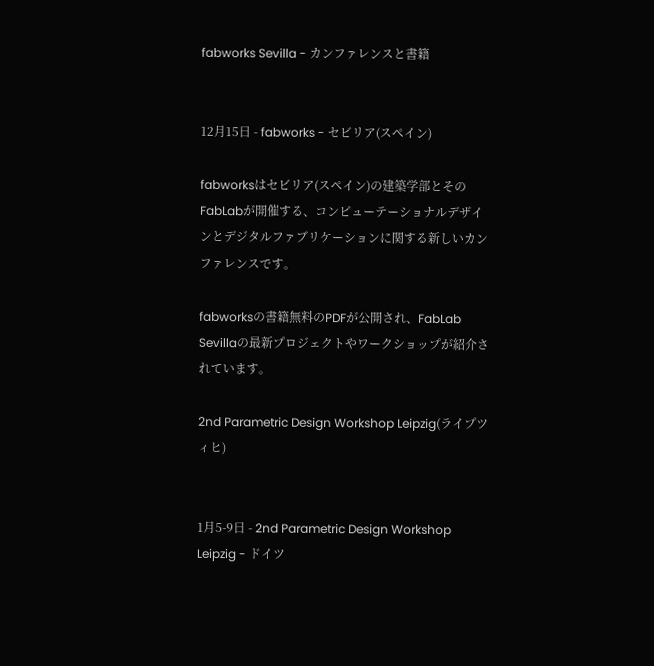fabworks Sevilla - カンファレンスと書籍


12月15日 - fabworks - セビリア(スペイン)

fabworksはセビリア(スペイン)の建築学部とそのFabLabが開催する、コンピューテーショナルデザインとデジタルファブリケーションに関する新しいカンファレンスです。

fabworksの書籍無料のPDFが公開され、FabLab Sevillaの最新プロジェクトやワークショップが紹介されています。

2nd Parametric Design Workshop Leipzig(ライプツィヒ)


1月5-9日 - 2nd Parametric Design Workshop Leipzig - ドイツ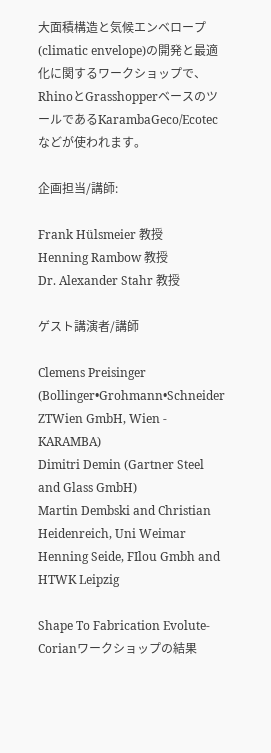大面積構造と気候エンベロープ(climatic envelope)の開発と最適化に関するワークショップで、RhinoとGrasshopperベースのツールであるKarambaGeco/Ecotecなどが使われます。

企画担当/講師:

Frank Hülsmeier 教授
Henning Rambow 教授
Dr. Alexander Stahr 教授

ゲスト講演者/講師

Clemens Preisinger (Bollinger•Grohmann•Schneider ZTWien GmbH, Wien - KARAMBA)
Dimitri Demin (Gartner Steel and Glass GmbH)
Martin Dembski and Christian Heidenreich, Uni Weimar
Henning Seide, FIlou Gmbh and HTWK Leipzig

Shape To Fabrication Evolute-Corianワークショップの結果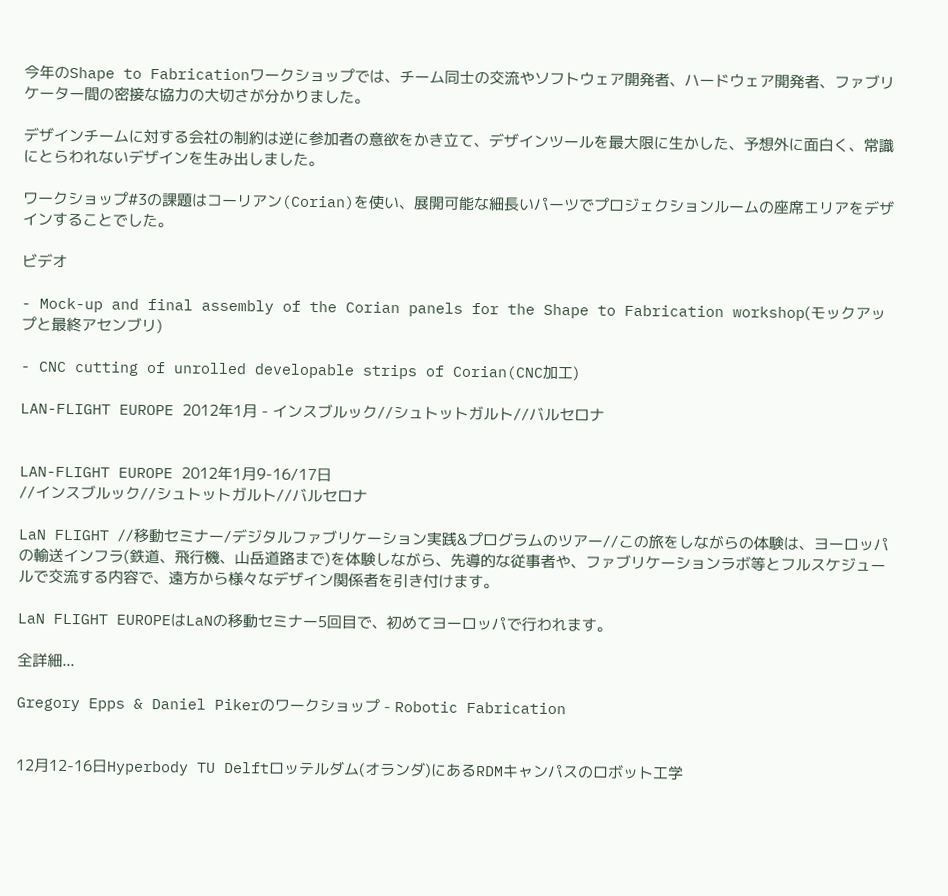今年のShape to Fabricationワークショップでは、チーム同士の交流やソフトウェア開発者、ハードウェア開発者、ファブリケーター間の密接な協力の大切さが分かりました。

デザインチームに対する会社の制約は逆に参加者の意欲をかき立て、デザインツールを最大限に生かした、予想外に面白く、常識にとらわれないデザインを生み出しました。

ワークショップ#3の課題はコーリアン(Corian)を使い、展開可能な細長いパーツでプロジェクションルームの座席エリアをデザインすることでした。

ビデオ

- Mock-up and final assembly of the Corian panels for the Shape to Fabrication workshop(モックアップと最終アセンブリ)

- CNC cutting of unrolled developable strips of Corian(CNC加工)

LAN-FLIGHT EUROPE 2012年1月 - インスブルック//シュトットガルト//バルセロナ


LAN-FLIGHT EUROPE 2012年1月9-16/17日
//インスブルック//シュトットガルト//バルセロナ

LaN FLIGHT //移動セミナー/デジタルファブリケーション実践&プログラムのツアー//この旅をしながらの体験は、ヨーロッパの輸送インフラ(鉄道、飛行機、山岳道路まで)を体験しながら、先導的な従事者や、ファブリケーションラボ等とフルスケジュールで交流する内容で、遠方から様々なデザイン関係者を引き付けます。

LaN FLIGHT EUROPEはLaNの移動セミナー5回目で、初めてヨーロッパで行われます。

全詳細...

Gregory Epps & Daniel Pikerのワークショップ - Robotic Fabrication


12月12-16日Hyperbody TU Delftロッテルダム(オランダ)にあるRDMキャンパスのロボット工学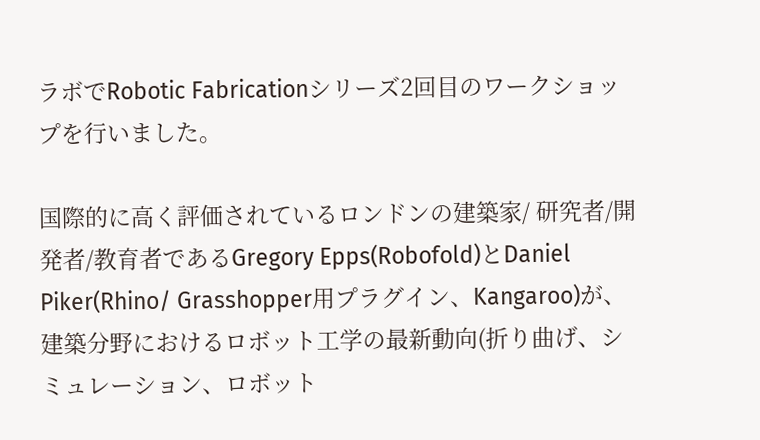ラボでRobotic Fabricationシリーズ2回目のワークショップを行いました。

国際的に高く評価されているロンドンの建築家/ 研究者/開発者/教育者であるGregory Epps(Robofold)とDaniel Piker(Rhino/ Grasshopper用プラグイン、Kangaroo)が、建築分野におけるロボット工学の最新動向(折り曲げ、シミュレーション、ロボット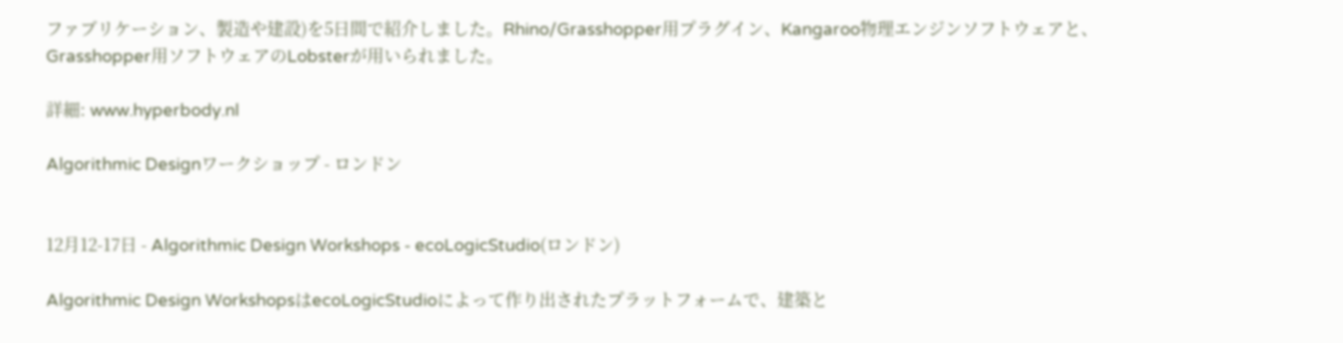ファブリケーション、製造や建設)を5日間で紹介しました。Rhino/Grasshopper用プラグイン、Kangaroo物理エンジンソフトウェアと、Grasshopper用ソフトウェアのLobsterが用いられました。

詳細: www.hyperbody.nl

Algorithmic Designワークショップ - ロンドン


12月12-17日 - Algorithmic Design Workshops - ecoLogicStudio(ロンドン)

Algorithmic Design WorkshopsはecoLogicStudioによって作り出されたプラットフォームで、建築と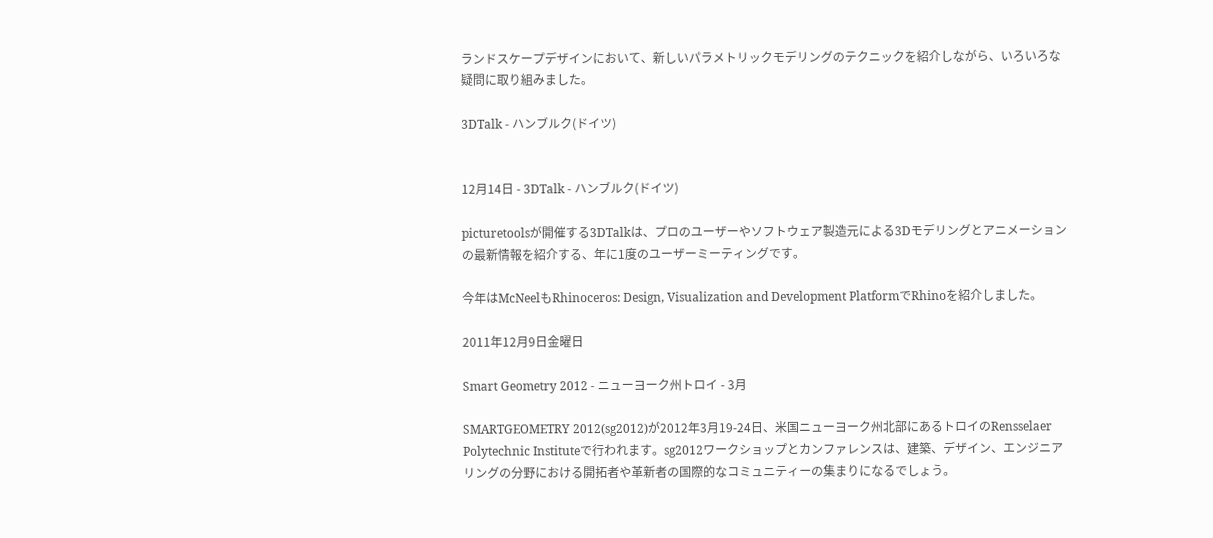ランドスケープデザインにおいて、新しいパラメトリックモデリングのテクニックを紹介しながら、いろいろな疑問に取り組みました。

3DTalk - ハンブルク(ドイツ)


12月14日 - 3DTalk - ハンブルク(ドイツ)

picturetoolsが開催する3DTalkは、プロのユーザーやソフトウェア製造元による3Dモデリングとアニメーションの最新情報を紹介する、年に1度のユーザーミーティングです。

今年はMcNeelもRhinoceros: Design, Visualization and Development PlatformでRhinoを紹介しました。

2011年12月9日金曜日

Smart Geometry 2012 - ニューヨーク州トロイ - 3月

SMARTGEOMETRY 2012(sg2012)が2012年3月19-24日、米国ニューヨーク州北部にあるトロイのRensselaer Polytechnic Instituteで行われます。sg2012ワークショップとカンファレンスは、建築、デザイン、エンジニアリングの分野における開拓者や革新者の国際的なコミュニティーの集まりになるでしょう。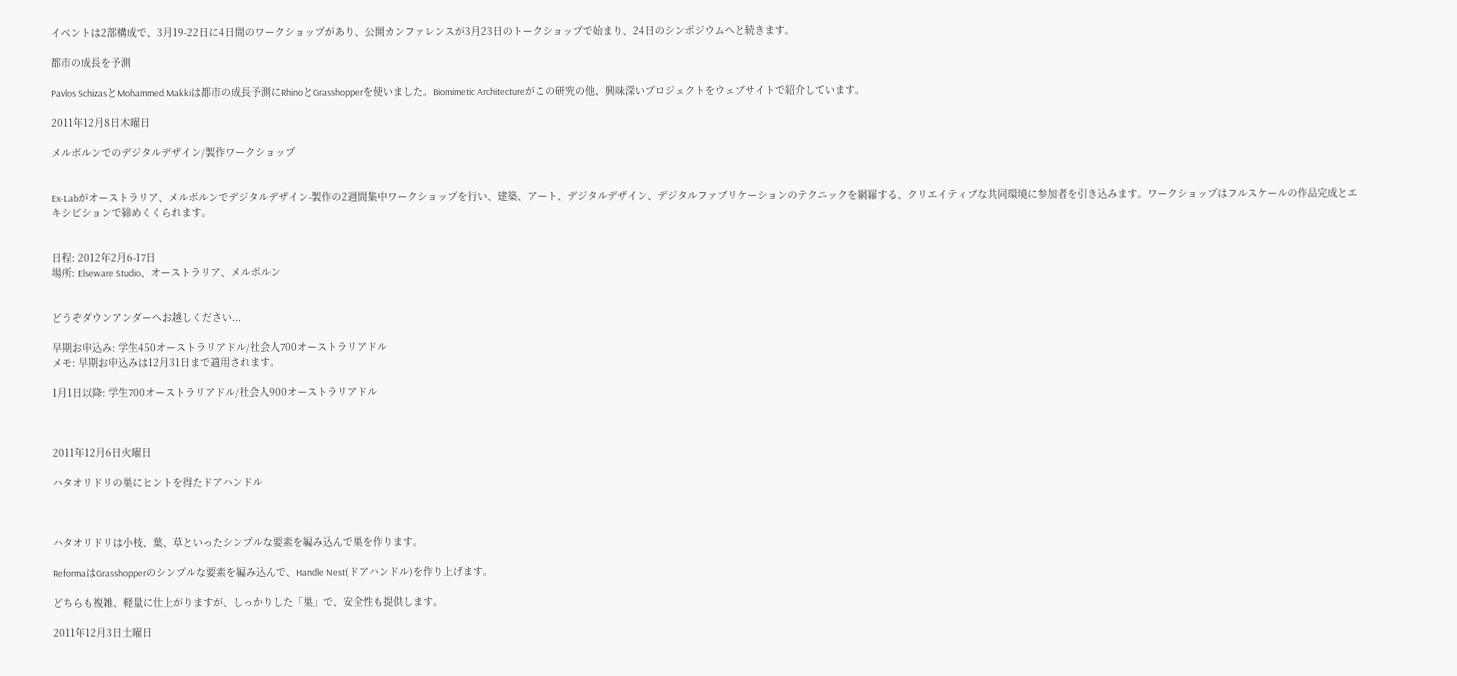イベントは2部構成で、3月19-22日に4日間のワークショップがあり、公開カンファレンスが3月23日のトークショップで始まり、24日のシンポジウムへと続きます。

都市の成長を予測

Pavlos SchizasとMohammed Makkiは都市の成長予測にRhinoとGrasshopperを使いました。Biomimetic Architectureがこの研究の他、興味深いプロジェクトをウェブサイトで紹介しています。

2011年12月8日木曜日

メルボルンでのデジタルデザイン/製作ワークショップ


Ex-Labがオーストラリア、メルボルンでデジタルデザイン-製作の2週間集中ワークショップを行い、建築、アート、デジタルデザイン、デジタルファブリケーションのテクニックを網羅する、クリエイティブな共同環境に参加者を引き込みます。ワークショップはフルスケールの作品完成とエキシビションで締めくくられます。


日程: 2012年2月6-17日
場所: Elseware Studio、オーストラリア、メルボルン


どうぞダウンアンダーへお越しください...

早期お申込み: 学生450オーストラリアドル/社会人700オーストラリアドル
メモ: 早期お申込みは12月31日まで適用されます。

1月1日以降: 学生700オーストラリアドル/社会人900オーストラリアドル



2011年12月6日火曜日

ハタオリドリの巣にヒントを得たドアハンドル



ハタオリドリは小枝、葉、草といったシンプルな要素を編み込んで巣を作ります。

ReformaはGrasshopperのシンプルな要素を編み込んで、Handle Nest(ドアハンドル)を作り上げます。

どちらも複雑、軽量に仕上がりますが、しっかりした「巣」で、安全性も提供します。

2011年12月3日土曜日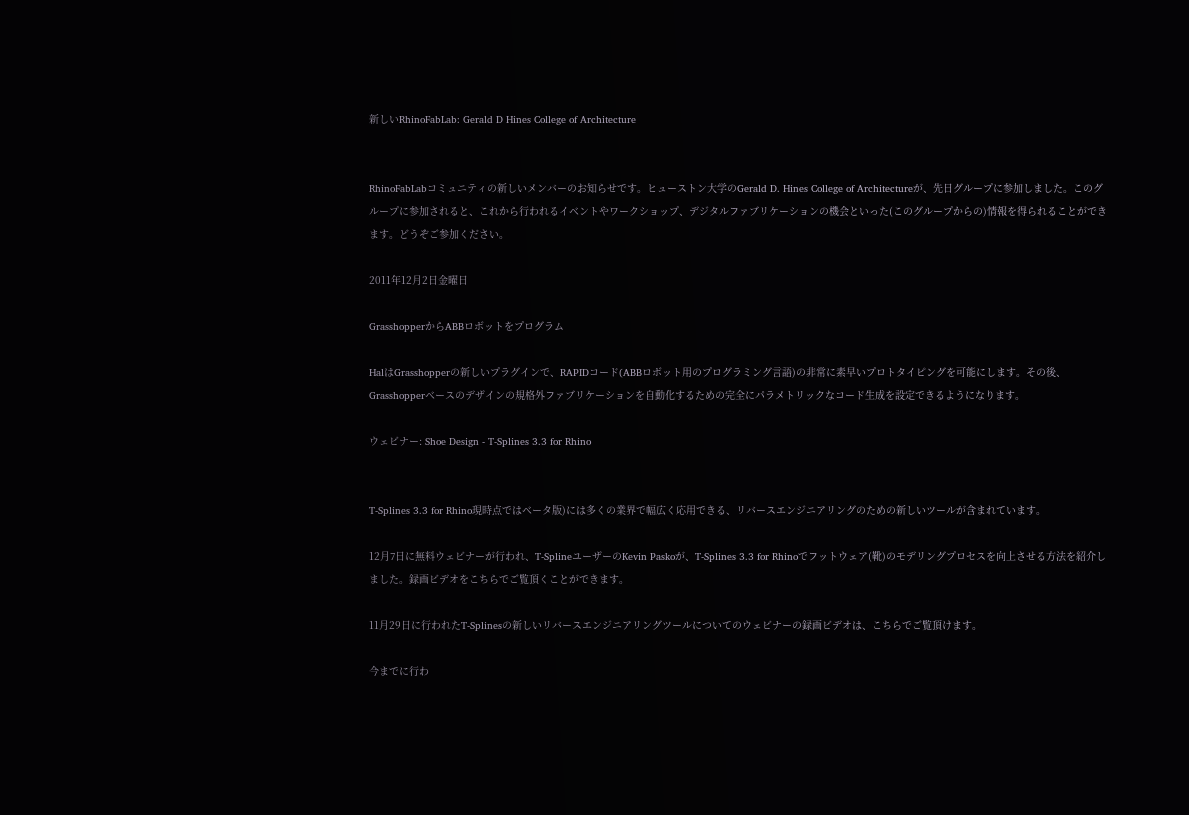新しいRhinoFabLab: Gerald D Hines College of Architecture


RhinoFabLabコミュニティの新しいメンバーのお知らせです。ヒューストン大学のGerald D. Hines College of Architectureが、先日グループに参加しました。このグループに参加されると、これから行われるイベントやワークショップ、デジタルファブリケーションの機会といった(このグループからの)情報を得られることができます。どうぞご参加ください。

2011年12月2日金曜日

GrasshopperからABBロボットをプログラム

HalはGrasshopperの新しいプラグインで、RAPIDコード(ABBロボット用のプログラミング言語)の非常に素早いプロトタイピングを可能にします。その後、Grasshopperベースのデザインの規格外ファブリケーションを自動化するための完全にパラメトリックなコード生成を設定できるようになります。

ウェビナー: Shoe Design - T-Splines 3.3 for Rhino


T-Splines 3.3 for Rhino現時点ではベータ版)には多くの業界で幅広く応用できる、リバースエンジニアリングのための新しいツールが含まれています。

12月7日に無料ウェビナーが行われ、T-SplineユーザーのKevin Paskoが、T-Splines 3.3 for Rhinoでフットウェア(靴)のモデリングプロセスを向上させる方法を紹介しました。録画ビデオをこちらでご覧頂くことができます。

11月29日に行われたT-Splinesの新しいリバースエンジニアリングツールについてのウェビナーの録画ビデオは、こちらでご覧頂けます。

今までに行わ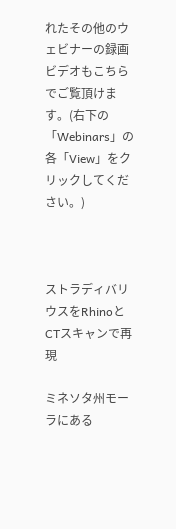れたその他のウェビナーの録画ビデオもこちらでご覧頂けます。(右下の「Webinars」の各「View」をクリックしてください。)



ストラディバリウスをRhinoとCTスキャンで再現

ミネソタ州モーラにある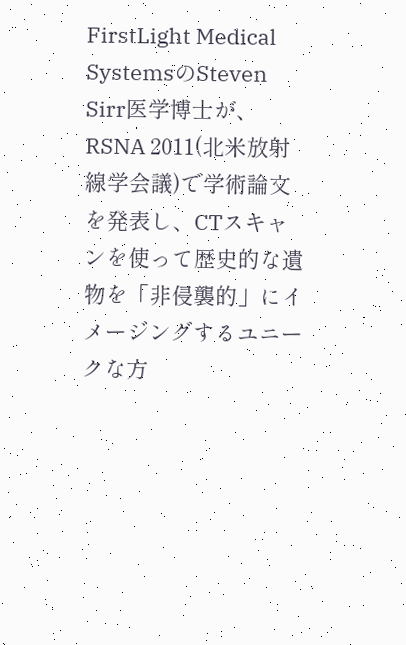FirstLight Medical SystemsのSteven Sirr医学博士が、RSNA 2011(北米放射線学会議)で学術論文を発表し、CTスキャンを使って歴史的な遺物を「非侵襲的」にイメージングするユニークな方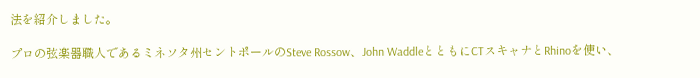法を紹介しました。

プロの弦楽器職人であるミネソタ州セントポールのSteve Rossow、John WaddleとともにCTスキャナとRhinoを使い、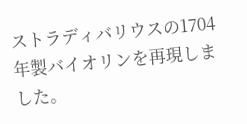ストラディバリウスの1704年製バイオリンを再現しました。